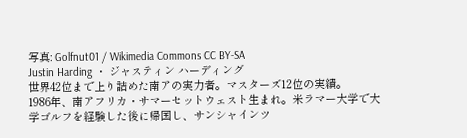写真: Golfnut01 / Wikimedia Commons CC BY-SA
Justin Harding ・ ジャスティン ハーディング
世界42位まで上り詰めた南アの実力者。マスターズ12位の実績。
1986年、南アフリカ・サマーセットウェスト生まれ。米ラマー大学で大学ゴルフを経験した後に帰国し、サンシャインツ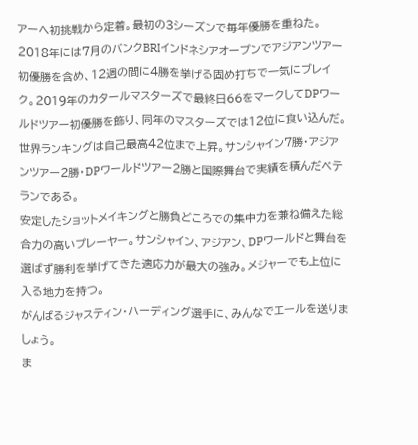アーへ初挑戦から定着。最初の3シーズンで毎年優勝を重ねた。2018年には7月のバンクBRIインドネシアオープンでアジアンツアー初優勝を含め、12週の間に4勝を挙げる固め打ちで一気にブレイク。2019年のカタールマスターズで最終日66をマークしてDPワールドツアー初優勝を飾り、同年のマスターズでは12位に食い込んだ。世界ランキングは自己最高42位まで上昇。サンシャイン7勝・アジアンツアー2勝・DPワールドツアー2勝と国際舞台で実績を積んだベテランである。
安定したショットメイキングと勝負どころでの集中力を兼ね備えた総合力の高いプレーヤー。サンシャイン、アジアン、DPワールドと舞台を選ばず勝利を挙げてきた適応力が最大の強み。メジャーでも上位に入る地力を持つ。
がんばるジャスティン・ハーディング選手に、みんなでエールを送りましょう。
ま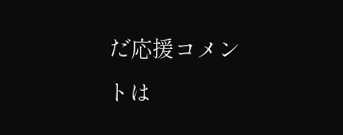だ応援コメントは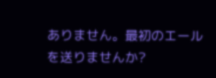ありません。最初のエールを送りませんか?